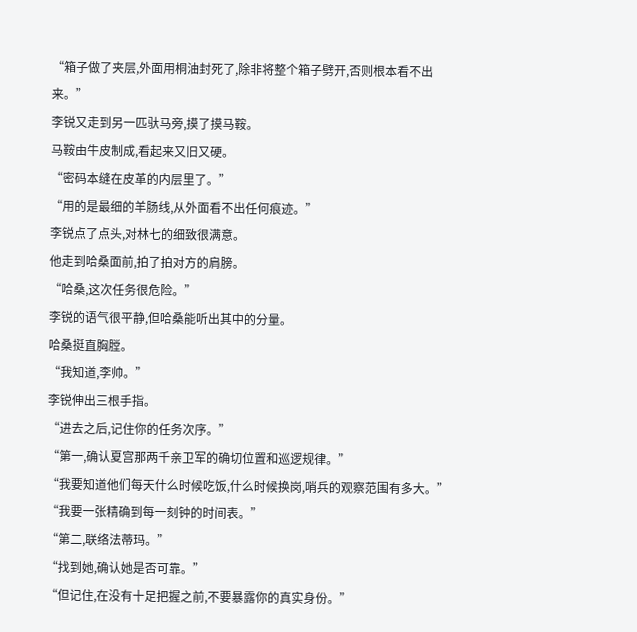“箱子做了夹层,外面用桐油封死了,除非将整个箱子劈开,否则根本看不出来。”
李锐又走到另一匹驮马旁,摸了摸马鞍。
马鞍由牛皮制成,看起来又旧又硬。
“密码本缝在皮革的内层里了。”
“用的是最细的羊肠线,从外面看不出任何痕迹。”
李锐点了点头,对林七的细致很满意。
他走到哈桑面前,拍了拍对方的肩膀。
“哈桑,这次任务很危险。”
李锐的语气很平静,但哈桑能听出其中的分量。
哈桑挺直胸膛。
“我知道,李帅。”
李锐伸出三根手指。
“进去之后,记住你的任务次序。”
“第一,确认夏宫那两千亲卫军的确切位置和巡逻规律。”
“我要知道他们每天什么时候吃饭,什么时候换岗,哨兵的观察范围有多大。”
“我要一张精确到每一刻钟的时间表。”
“第二,联络法蒂玛。”
“找到她,确认她是否可靠。”
“但记住,在没有十足把握之前,不要暴露你的真实身份。”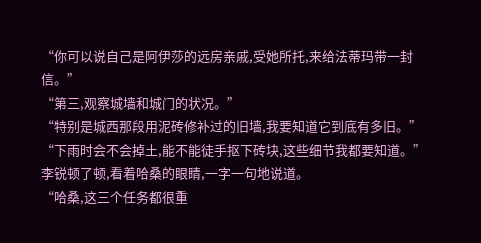“你可以说自己是阿伊莎的远房亲戚,受她所托,来给法蒂玛带一封信。”
“第三,观察城墙和城门的状况。”
“特别是城西那段用泥砖修补过的旧墙,我要知道它到底有多旧。”
“下雨时会不会掉土,能不能徒手抠下砖块,这些细节我都要知道。”
李锐顿了顿,看着哈桑的眼睛,一字一句地说道。
“哈桑,这三个任务都很重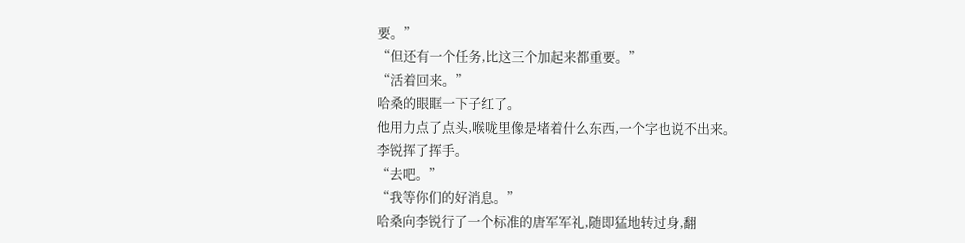要。”
“但还有一个任务,比这三个加起来都重要。”
“活着回来。”
哈桑的眼眶一下子红了。
他用力点了点头,喉咙里像是堵着什么东西,一个字也说不出来。
李锐挥了挥手。
“去吧。”
“我等你们的好消息。”
哈桑向李锐行了一个标准的唐军军礼,随即猛地转过身,翻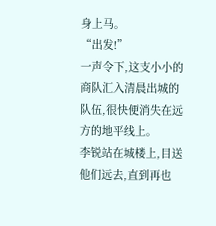身上马。
“出发!”
一声令下,这支小小的商队汇入清晨出城的队伍,很快便消失在远方的地平线上。
李锐站在城楼上,目送他们远去,直到再也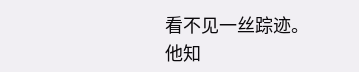看不见一丝踪迹。
他知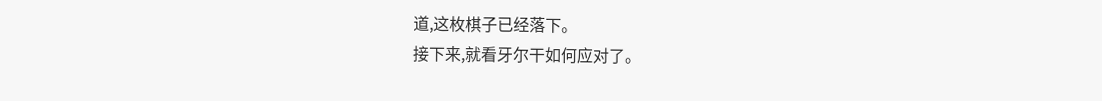道,这枚棋子已经落下。
接下来,就看牙尔干如何应对了。